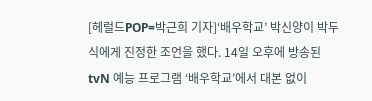[헤럴드POP=박근희 기자]‘배우학교’ 박신양이 박두식에게 진정한 조언을 했다. 14일 오후에 방송된 tvN 예능 프로그램 ‘배우학교’에서 대본 없이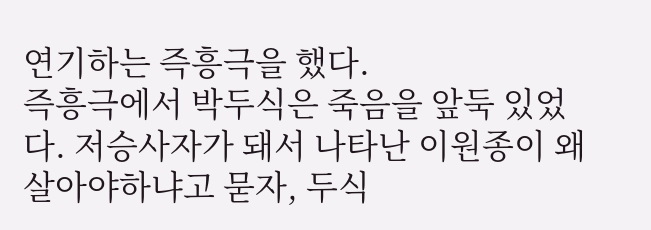연기하는 즉흥극을 했다.
즉흥극에서 박두식은 죽음을 앞둑 있었다. 저승사자가 돼서 나타난 이원종이 왜 살아야하냐고 묻자, 두식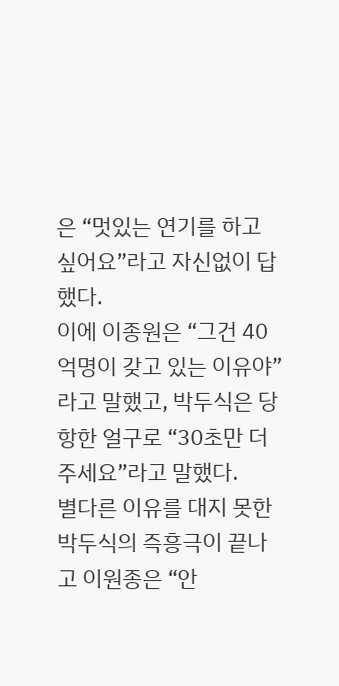은 “멋있는 연기를 하고 싶어요”라고 자신없이 답했다.
이에 이종원은 “그건 40억명이 갖고 있는 이유야”라고 말했고, 박두식은 당항한 얼구로 “30초만 더 주세요”라고 말했다.
별다른 이유를 대지 못한 박두식의 즉흥극이 끝나고 이원종은 “안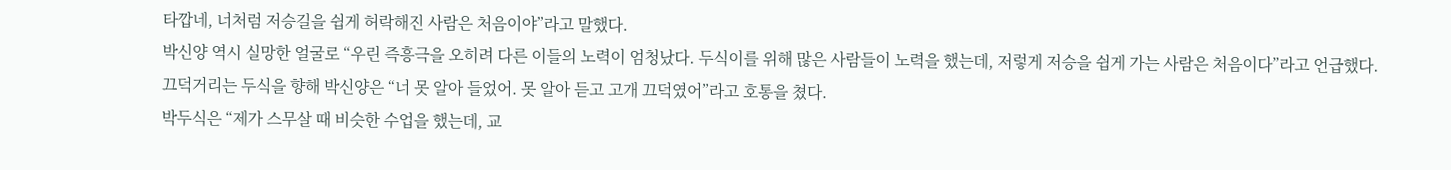타깝네, 너처럼 저승길을 쉽게 허락해진 사람은 처음이야”라고 말했다.
박신양 역시 실망한 얼굴로 “우린 즉흥극을 오히려 다른 이들의 노력이 엄청났다. 두식이를 위해 많은 사람들이 노력을 했는데, 저렇게 저승을 쉽게 가는 사람은 처음이다”라고 언급했다.
끄덕거리는 두식을 향해 박신양은 “너 못 알아 들었어. 못 알아 듣고 고개 끄덕였어”라고 호통을 쳤다.
박두식은 “제가 스무살 때 비슷한 수업을 했는데, 교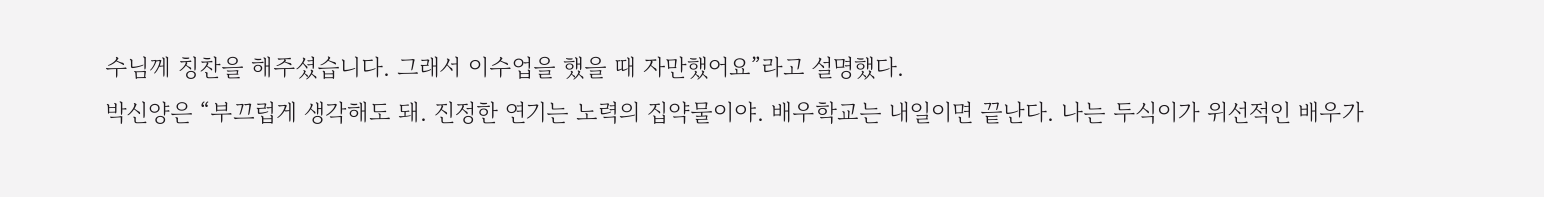수님께 칭찬을 해주셨습니다. 그래서 이수업을 했을 때 자만했어요”라고 설명했다.
박신양은 “부끄럽게 생각해도 돼. 진정한 연기는 노력의 집약물이야. 배우학교는 내일이면 끝난다. 나는 두식이가 위선적인 배우가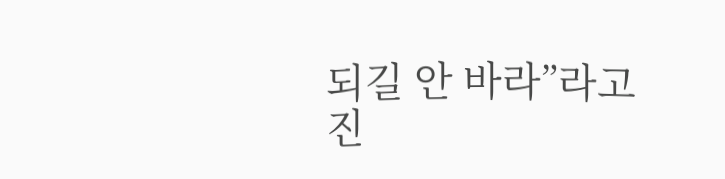되길 안 바라”라고 진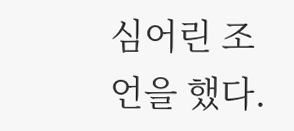심어린 조언을 했다.